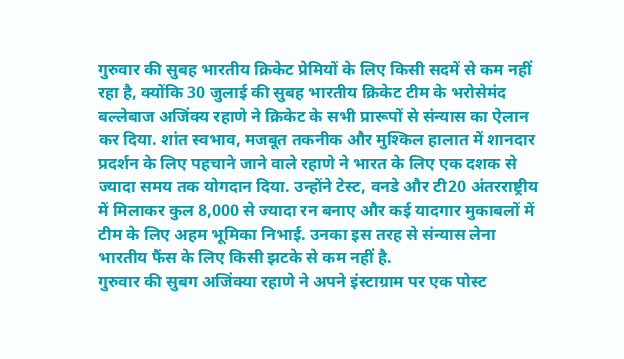गुरुवार की सुबह भारतीय क्रिकेट प्रेमियों के लिए किसी सदमें से कम नहीं रहा है, क्योंकि 30 जुलाई की सुबह भारतीय क्रिकेट टीम के भरोसेमंद बल्लेबाज अजिंक्य रहाणे ने क्रिकेट के सभी प्रारूपों से संन्यास का ऐलान कर दिया. शांत स्वभाव, मजबूत तकनीक और मुश्किल हालात में शानदार प्रदर्शन के लिए पहचाने जाने वाले रहाणे ने भारत के लिए एक दशक से ज्यादा समय तक योगदान दिया. उन्होंने टेस्ट, वनडे और टी20 अंतरराष्ट्रीय में मिलाकर कुल 8,000 से ज्यादा रन बनाए और कई यादगार मुकाबलों में टीम के लिए अहम भूमिका निभाई. उनका इस तरह से संन्यास लेना भारतीय फैंस के लिए किसी झटके से कम नहीं है.
गुरुवार की सुबग अजिंक्या रहाणे ने अपने इंस्टाग्राम पर एक पोस्ट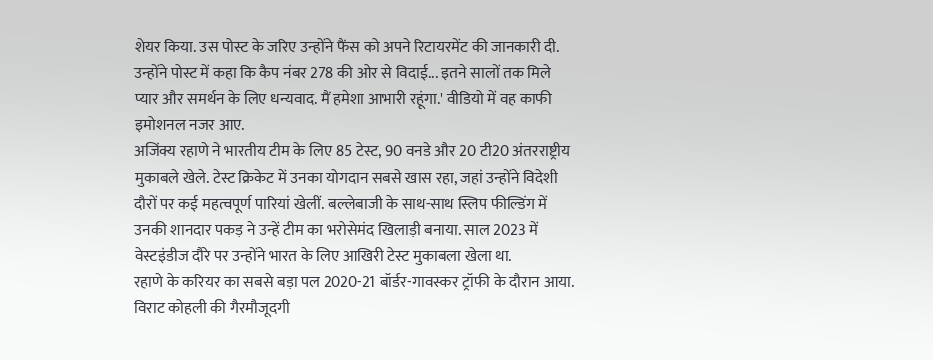शेयर किया. उस पोस्ट के जरिए उन्होंने फैंस को अपने रिटायरमेंट की जानकारी दी. उन्होंने पोस्ट में कहा कि कैप नंबर 278 की ओर से विदाई... इतने सालों तक मिले प्यार और समर्थन के लिए धन्यवाद. मैं हमेशा आभारी रहूंगा.' वीडियो में वह काफी इमोशनल नजर आए.
अजिंक्य रहाणे ने भारतीय टीम के लिए 85 टेस्ट, 90 वनडे और 20 टी20 अंतरराष्ट्रीय मुकाबले खेले. टेस्ट क्रिकेट में उनका योगदान सबसे खास रहा, जहां उन्होंने विदेशी दौरों पर कई महत्वपूर्ण पारियां खेलीं. बल्लेबाजी के साथ-साथ स्लिप फील्डिंग में उनकी शानदार पकड़ ने उन्हें टीम का भरोसेमंद खिलाड़ी बनाया. साल 2023 में वेस्टइंडीज दौरे पर उन्होंने भारत के लिए आखिरी टेस्ट मुकाबला खेला था.
रहाणे के करियर का सबसे बड़ा पल 2020-21 बॉर्डर-गावस्कर ट्रॉफी के दौरान आया. विराट कोहली की गैरमौजूदगी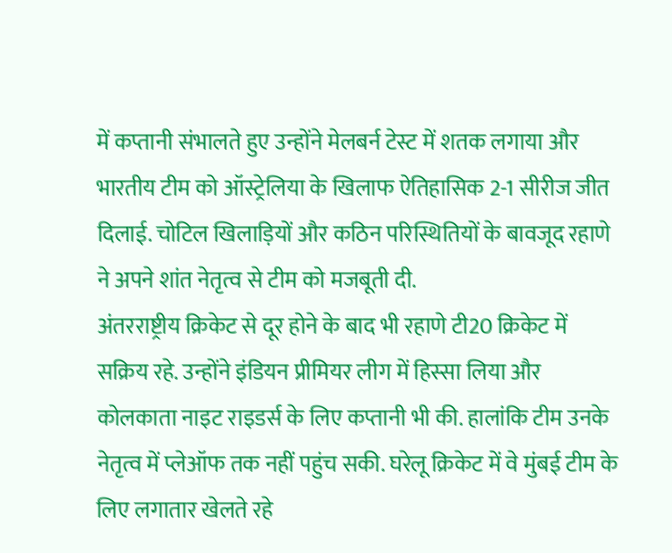में कप्तानी संभालते हुए उन्होंने मेलबर्न टेस्ट में शतक लगाया और भारतीय टीम को ऑस्ट्रेलिया के खिलाफ ऐतिहासिक 2-1 सीरीज जीत दिलाई. चोटिल खिलाड़ियों और कठिन परिस्थितियों के बावजूद रहाणे ने अपने शांत नेतृत्व से टीम को मजबूती दी.
अंतरराष्ट्रीय क्रिकेट से दूर होने के बाद भी रहाणे टी20 क्रिकेट में सक्रिय रहे. उन्होंने इंडियन प्रीमियर लीग में हिस्सा लिया और कोलकाता नाइट राइडर्स के लिए कप्तानी भी की. हालांकि टीम उनके नेतृत्व में प्लेऑफ तक नहीं पहुंच सकी. घरेलू क्रिकेट में वे मुंबई टीम के लिए लगातार खेलते रहे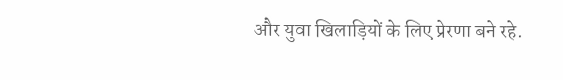और युवा खिलाड़ियों के लिए प्रेरणा बने रहे.